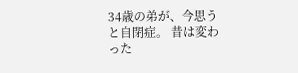34歳の弟が、今思うと自閉症。 昔は変わった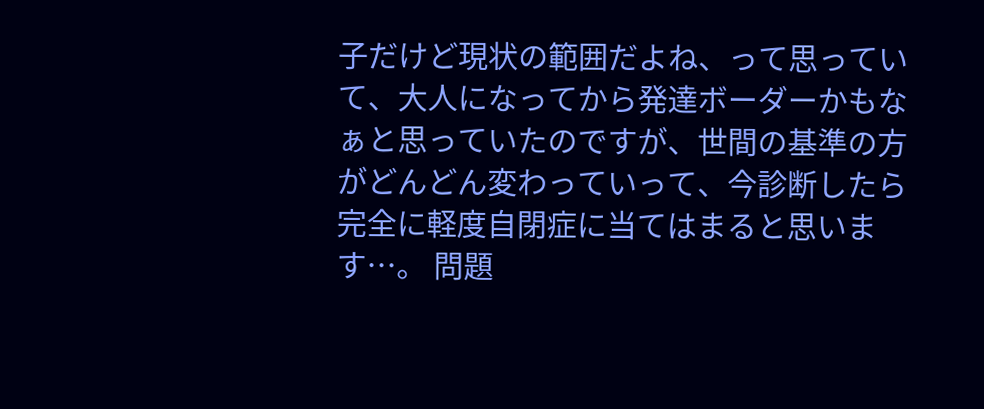子だけど現状の範囲だよね、って思っていて、大人になってから発達ボーダーかもなぁと思っていたのですが、世間の基準の方がどんどん変わっていって、今診断したら完全に軽度自閉症に当てはまると思います…。 問題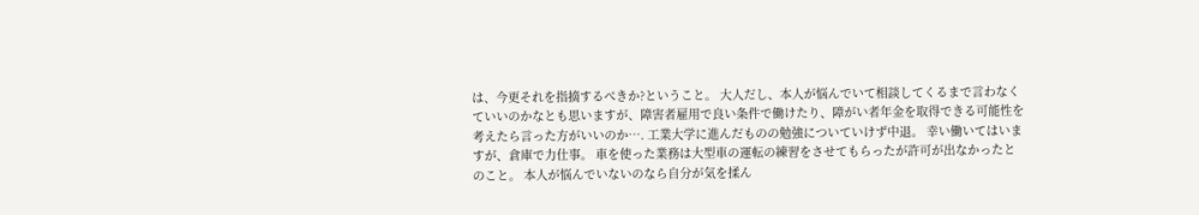は、今更それを指摘するべきか?ということ。 大人だし、本人が悩んでいて相談してくるまで言わなくていいのかなとも思いますが、障害者雇用で良い条件で働けたり、障がい者年金を取得できる可能性を考えたら言った方がいいのか…. 工業大学に進んだものの勉強についていけず中退。 幸い働いてはいますが、倉庫で力仕事。 車を使った業務は大型車の運転の練習をさせてもらったが許可が出なかったとのこと。 本人が悩んでいないのなら自分が気を揉ん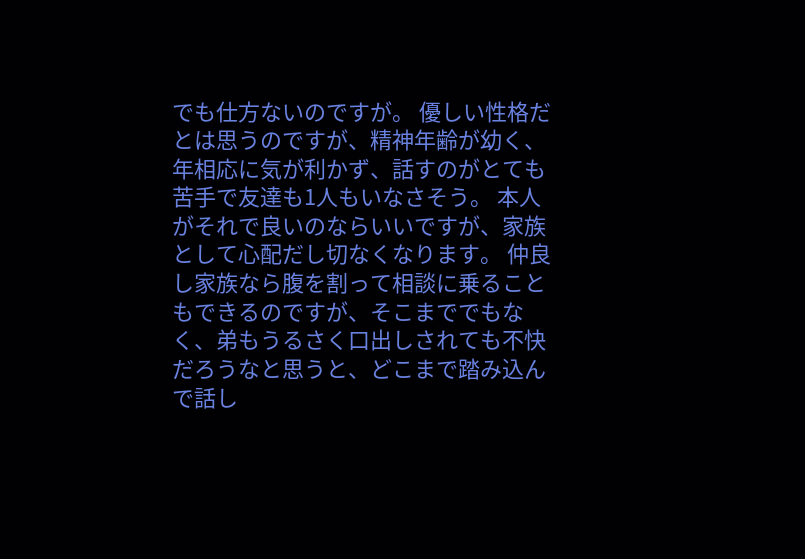でも仕方ないのですが。 優しい性格だとは思うのですが、精神年齢が幼く、年相応に気が利かず、話すのがとても苦手で友達も1人もいなさそう。 本人がそれで良いのならいいですが、家族として心配だし切なくなります。 仲良し家族なら腹を割って相談に乗ることもできるのですが、そこまででもなく、弟もうるさく口出しされても不快だろうなと思うと、どこまで踏み込んで話し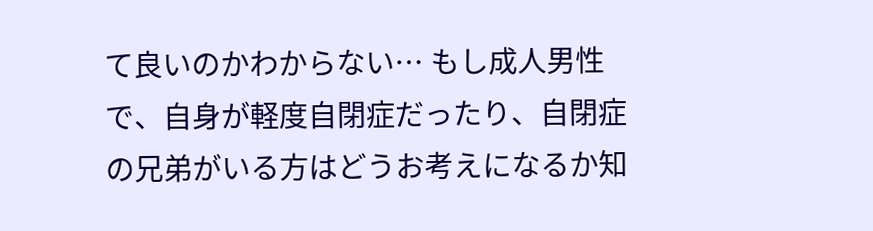て良いのかわからない… もし成人男性で、自身が軽度自閉症だったり、自閉症の兄弟がいる方はどうお考えになるか知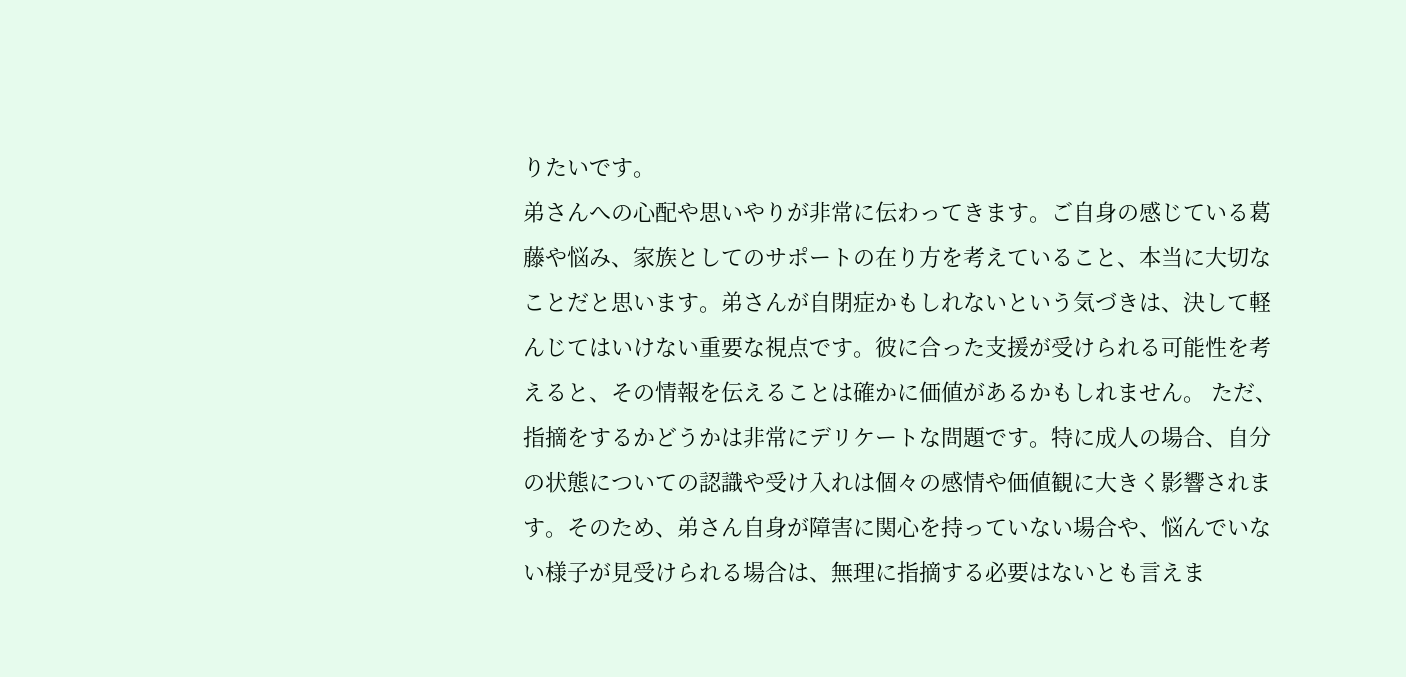りたいです。
弟さんへの心配や思いやりが非常に伝わってきます。ご自身の感じている葛藤や悩み、家族としてのサポートの在り方を考えていること、本当に大切なことだと思います。弟さんが自閉症かもしれないという気づきは、決して軽んじてはいけない重要な視点です。彼に合った支援が受けられる可能性を考えると、その情報を伝えることは確かに価値があるかもしれません。 ただ、指摘をするかどうかは非常にデリケートな問題です。特に成人の場合、自分の状態についての認識や受け入れは個々の感情や価値観に大きく影響されます。そのため、弟さん自身が障害に関心を持っていない場合や、悩んでいない様子が見受けられる場合は、無理に指摘する必要はないとも言えま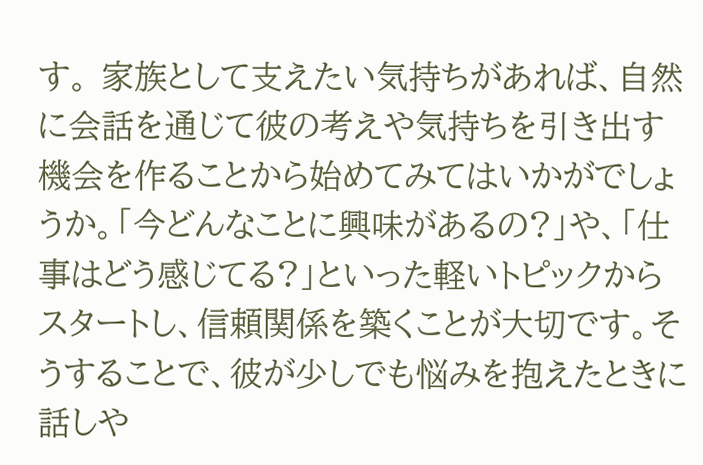す。 家族として支えたい気持ちがあれば、自然に会話を通じて彼の考えや気持ちを引き出す機会を作ることから始めてみてはいかがでしょうか。「今どんなことに興味があるの?」や、「仕事はどう感じてる?」といった軽いトピックからスタートし、信頼関係を築くことが大切です。そうすることで、彼が少しでも悩みを抱えたときに話しや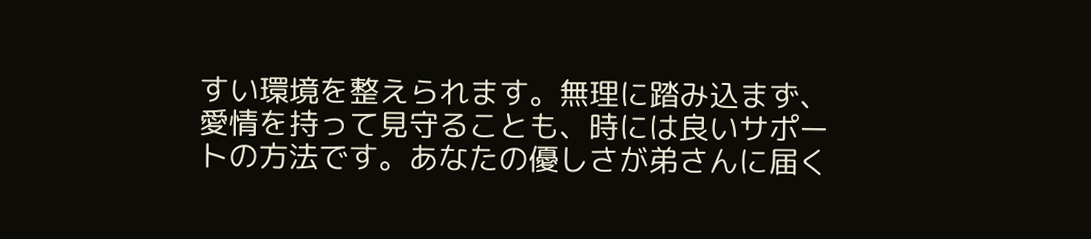すい環境を整えられます。無理に踏み込まず、愛情を持って見守ることも、時には良いサポートの方法です。あなたの優しさが弟さんに届く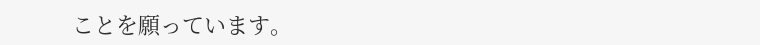ことを願っています。